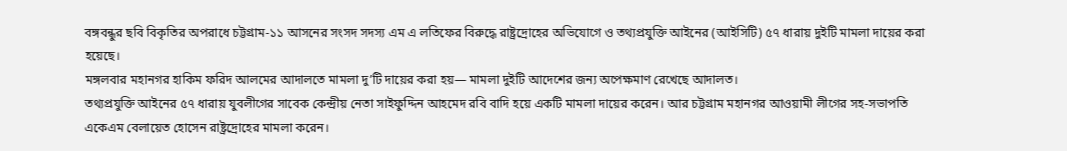বঙ্গবন্ধুর ছবি বিকৃতির অপরাধে চট্টগ্রাম-১১ আসনের সংসদ সদস্য এম এ লতিফের বিরুদ্ধে রাষ্ট্রদ্রোহের অভিযোগে ও তথ্যপ্রযুক্তি আইনের (আইসিটি) ৫৭ ধারায় দুইটি মামলা দায়ের করা হয়েছে।
মঙ্গলবার মহানগর হাকিম ফরিদ আলমের আদালতে মামলা দু’টি দায়ের করা হয়— মামলা দুইটি আদেশের জন্য অপেক্ষমাণ রেখেছে আদালত।
তথ্যপ্রযুক্তি আইনের ৫৭ ধারায় যুবলীগের সাবেক কেন্দ্রীয় নেতা সাইফুদ্দিন আহমেদ রবি বাদি হয়ে একটি মামলা দায়ের করেন। আর চট্টগ্রাম মহানগর আওয়ামী লীগের সহ-সভাপতি একেএম বেলায়েত হোসেন রাষ্ট্রদ্রোহের মামলা করেন।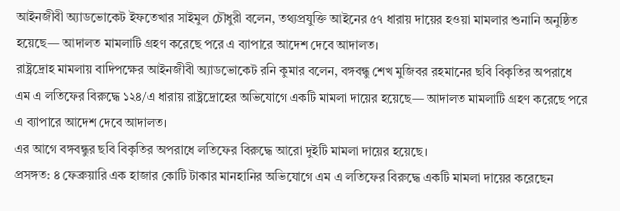আইনজীবী অ্যাডভোকেট ইফতেখার সাইমুল চৌধুরী বলেন, তথ্যপ্রযুক্তি আইনের ৫৭ ধারায় দায়ের হওয়া মামলার শুনানি অনুষ্ঠিত হয়েছে— আদালত মামলাটি গ্রহণ করেছে পরে এ ব্যাপারে আদেশ দেবে আদালত।
রাষ্ট্রদ্রোহ মামলায় বাদিপক্ষের আইনজীবী অ্যাডভোকেট রনি কুমার বলেন, বঙ্গবন্ধু শেখ মুজিবর রহমানের ছবি বিকৃতির অপরাধে এম এ লতিফের বিরুদ্ধে ১২৪/এ ধারায় রাষ্ট্রদ্রোহের অভিযোগে একটি মামলা দায়ের হয়েছে— আদালত মামলাটি গ্রহণ করেছে পরে এ ব্যাপারে আদেশ দেবে আদালত।
এর আগে বঙ্গবন্ধুর ছবি বিকৃতির অপরাধে লতিফের বিরুদ্ধে আরো দুইটি মামলা দায়ের হয়েছে।
প্রসঙ্গত: ৪ ফেব্রুয়ারি এক হাজার কোটি টাকার মানহানির অভিযোগে এম এ লতিফের বিরুদ্ধে একটি মামলা দায়ের করেছেন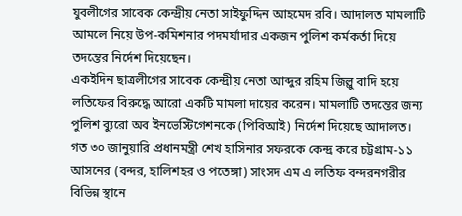যুবলীগের সাবেক কেন্দ্রীয় নেতা সাইফুদ্দিন আহমেদ রবি। আদালত মামলাটি আমলে নিয়ে উপ-কমিশনার পদমর্যাদার একজন পুলিশ কর্মকর্তা দিয়ে তদন্তের নির্দেশ দিয়েছেন।
একইদিন ছাত্রলীগের সাবেক কেন্দ্রীয় নেতা আব্দুর রহিম জিল্লু বাদি হয়ে লতিফের বিরুদ্ধে আরো একটি মামলা দায়ের করেন। মামলাটি তদন্তের জন্য পুলিশ ব্যুরো অব ইনভেস্টিগেশনকে (পিবিআই) নির্দেশ দিয়েছে আদালত।
গত ৩০ জানুয়ারি প্রধানমন্ত্রী শেখ হাসিনার সফরকে কেন্দ্র করে চট্টগ্রাম-১১ আসনের (বন্দর, হালিশহর ও পতেঙ্গা) সাংসদ এম এ লতিফ বন্দরনগরীর বিভিন্ন স্থানে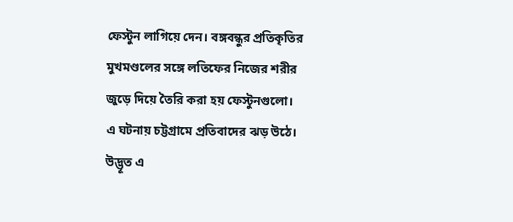ফেস্টুন লাগিয়ে দেন। বঙ্গবন্ধুর প্রতিকৃতির মুখমণ্ডলের সঙ্গে লতিফের নিজের শরীর জুড়ে দিয়ে তৈরি করা হয় ফেস্টুনগুলো।
এ ঘটনায় চট্টগ্রামে প্রতিবাদের ঝড় উঠে। উদ্ভূত এ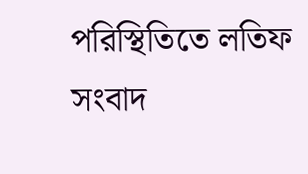পরিস্থিতিতে লতিফ সংবাদ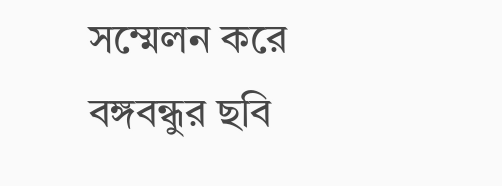সম্মেলন করে বঙ্গবন্ধুর ছবি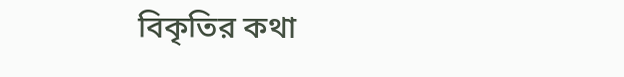বিকৃতির কথা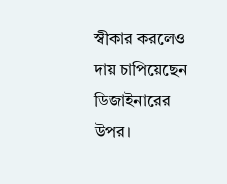স্বীকার করলেও দায় চাপিয়েছেন ডিজাইনারের উপর।